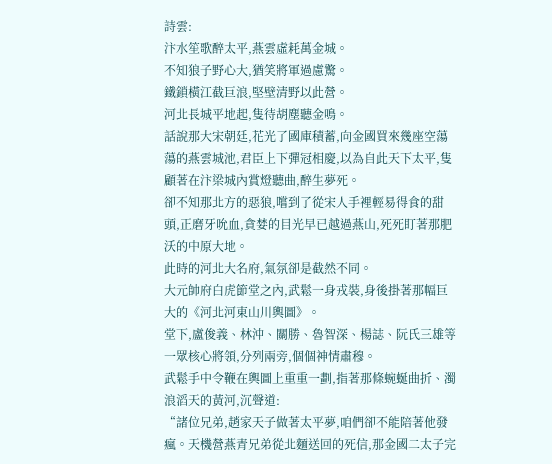詩雲:
汴水笙歌醉太平,燕雲虛耗萬金城。
不知狼子野心大,猶笑將軍過慮驚。
鐵鎖橫江截巨浪,堅壁清野以此營。
河北長城平地起,隻待胡塵聽金鳴。
話說那大宋朝廷,花光了國庫積蓄,向金國買來幾座空蕩蕩的燕雲城池,君臣上下彈冠相慶,以為自此天下太平,隻顧著在汴梁城內賞燈聽曲,醉生夢死。
卻不知那北方的惡狼,嚐到了從宋人手裡輕易得食的甜頭,正磨牙吮血,貪婪的目光早已越過燕山,死死盯著那肥沃的中原大地。
此時的河北大名府,氣氛卻是截然不同。
大元帥府白虎節堂之內,武鬆一身戎裝,身後掛著那幅巨大的《河北河東山川輿圖》。
堂下,盧俊義、林沖、關勝、魯智深、楊誌、阮氏三雄等一眾核心將領,分列兩旁,個個神情肅穆。
武鬆手中令鞭在輿圖上重重一劃,指著那條蜿蜒曲折、濁浪滔天的黃河,沉聲道:
“諸位兄弟,趙家天子做著太平夢,咱們卻不能陪著他發瘋。天機營燕青兄弟從北麵送回的死信,那金國二太子完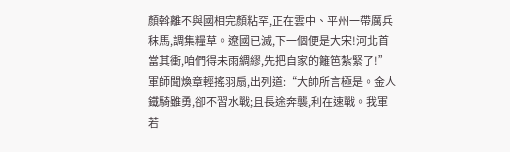顏斡離不與國相完顏粘罕,正在雲中、平州一帶厲兵秣馬,調集糧草。遼國已滅,下一個便是大宋!河北首當其衝,咱們得未雨綢繆,先把自家的籬笆紮緊了!”
軍師聞煥章輕搖羽扇,出列道:“大帥所言極是。金人鐵騎雖勇,卻不習水戰;且長途奔襲,利在速戰。我軍若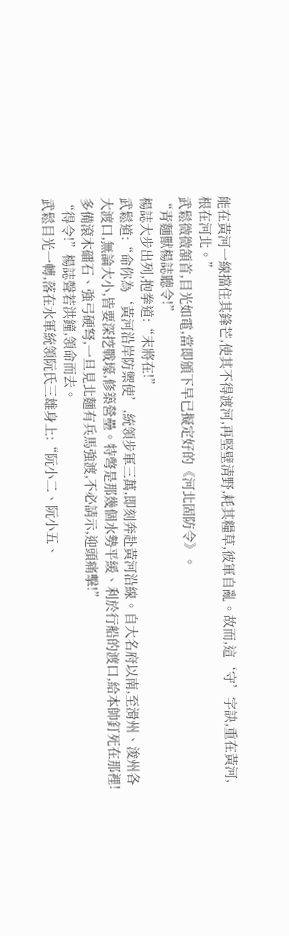能在黃河一線擋住其鋒芒,使其不得渡河,再堅壁清野,耗其糧草,彼軍自亂。故而,這‘守’字訣,重在黃河,根在河北。”
武鬆微微頷首,目光如電,當即頒下早已擬定好的《河北固防令》。
“青麵獸楊誌聽令!”
楊誌大步出列,抱拳道:“末將在!”
武鬆道:“命你為‘黃河沿岸防禦使’,統領步軍三萬,即刻奔赴黃河沿線。自大名府以南,至滑州、浚州各大渡口,無論大小,皆要深挖戰壕,修築營壘。特彆是那幾個水勢平緩、利於行船的渡口,給本帥釘死在那裡!多備滾木礌石、強弓硬弩,一旦見北麵有兵馬強渡,不必請示,迎頭痛擊!”
“得令!”楊誌聲若洪鐘,領命而去。
武鬆目光一轉,落在水軍統領阮氏三雄身上:“阮小二、阮小五、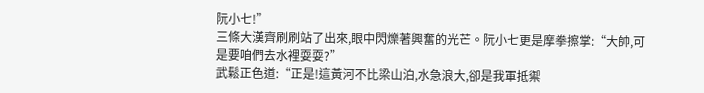阮小七!”
三條大漢齊刷刷站了出來,眼中閃爍著興奮的光芒。阮小七更是摩拳擦掌:“大帥,可是要咱們去水裡耍耍?”
武鬆正色道:“正是!這黃河不比梁山泊,水急浪大,卻是我軍抵禦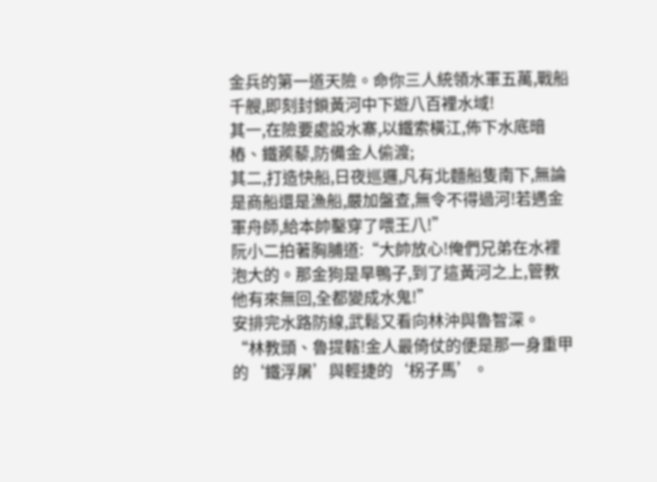金兵的第一道天險。命你三人統領水軍五萬,戰船千艘,即刻封鎖黃河中下遊八百裡水域!
其一,在險要處設水寨,以鐵索橫江,佈下水底暗樁、鐵蒺藜,防備金人偷渡;
其二,打造快船,日夜巡邏,凡有北麵船隻南下,無論是商船還是漁船,嚴加盤查,無令不得過河!若遇金軍舟師,給本帥鑿穿了喂王八!”
阮小二拍著胸脯道:“大帥放心!俺們兄弟在水裡泡大的。那金狗是旱鴨子,到了這黃河之上,管教他有來無回,全都變成水鬼!”
安排完水路防線,武鬆又看向林沖與魯智深。
“林教頭、魯提轄!金人最倚仗的便是那一身重甲的‘鐵浮屠’與輕捷的‘柺子馬’。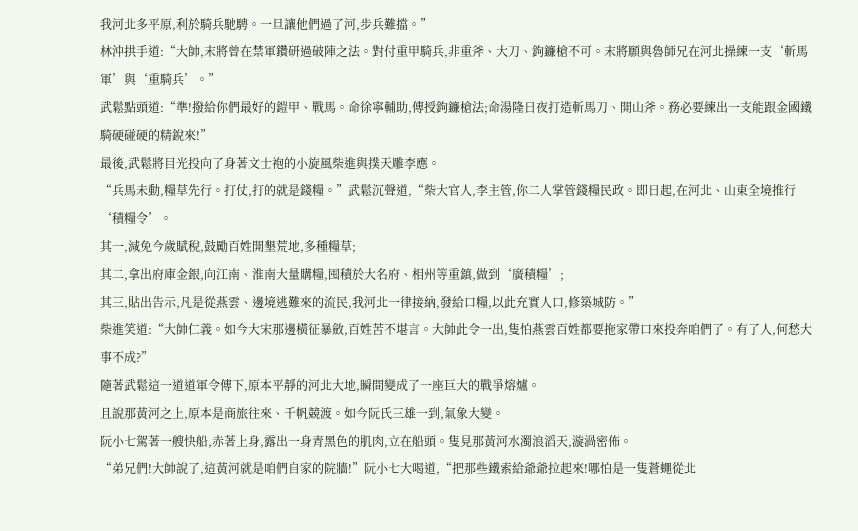我河北多平原,利於騎兵馳騁。一旦讓他們過了河,步兵難擋。”
林沖拱手道:“大帥,末將曾在禁軍鑽研過破陣之法。對付重甲騎兵,非重斧、大刀、鉤鐮槍不可。末將願與魯師兄在河北操練一支‘斬馬軍’與‘重騎兵’。”
武鬆點頭道:“準!撥給你們最好的鎧甲、戰馬。命徐寧輔助,傳授鉤鐮槍法;命湯隆日夜打造斬馬刀、開山斧。務必要練出一支能跟金國鐵騎硬碰硬的精銳來!”
最後,武鬆將目光投向了身著文士袍的小旋風柴進與撲天雕李應。
“兵馬未動,糧草先行。打仗,打的就是錢糧。”武鬆沉聲道,“柴大官人,李主管,你二人掌管錢糧民政。即日起,在河北、山東全境推行‘積糧令’。
其一,減免今歲賦稅,鼓勵百姓開墾荒地,多種糧草;
其二,拿出府庫金銀,向江南、淮南大量購糧,囤積於大名府、相州等重鎮,做到‘廣積糧’;
其三,貼出告示,凡是從燕雲、邊境逃難來的流民,我河北一律接納,發給口糧,以此充實人口,修築城防。”
柴進笑道:“大帥仁義。如今大宋那邊橫征暴斂,百姓苦不堪言。大帥此令一出,隻怕燕雲百姓都要拖家帶口來投奔咱們了。有了人,何愁大事不成?”
隨著武鬆這一道道軍令傳下,原本平靜的河北大地,瞬間變成了一座巨大的戰爭熔爐。
且說那黃河之上,原本是商旅往來、千帆競渡。如今阮氏三雄一到,氣象大變。
阮小七駕著一艘快船,赤著上身,露出一身青黑色的肌肉,立在船頭。隻見那黃河水濁浪滔天,漩渦密佈。
“弟兄們!大帥說了,這黃河就是咱們自家的院牆!”阮小七大喝道,“把那些鐵索給爺爺拉起來!哪怕是一隻蒼蠅從北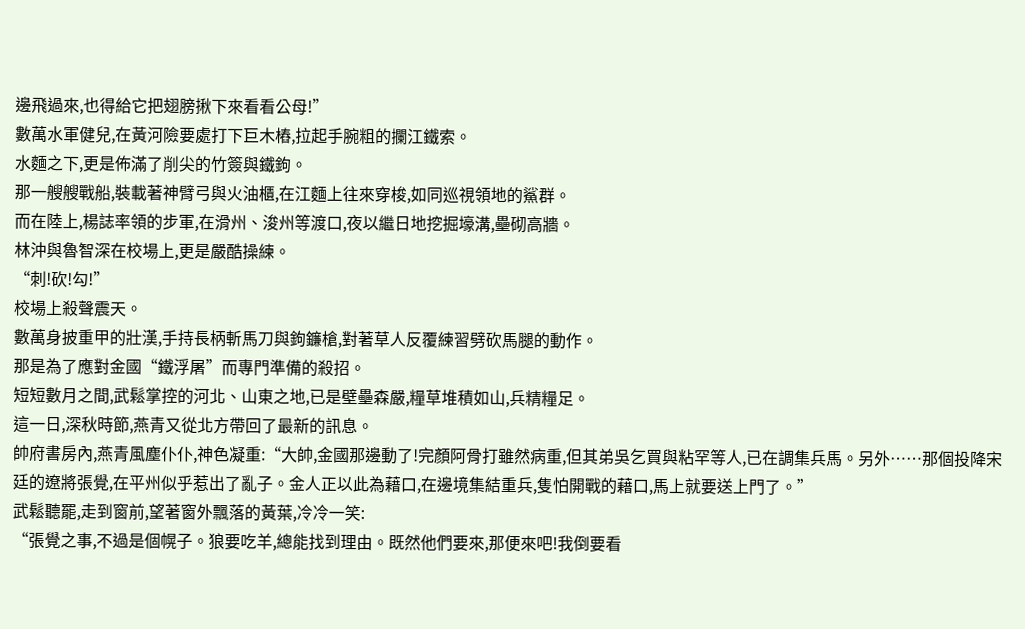邊飛過來,也得給它把翅膀揪下來看看公母!”
數萬水軍健兒,在黃河險要處打下巨木樁,拉起手腕粗的攔江鐵索。
水麵之下,更是佈滿了削尖的竹簽與鐵鉤。
那一艘艘戰船,裝載著神臂弓與火油櫃,在江麵上往來穿梭,如同巡視領地的鯊群。
而在陸上,楊誌率領的步軍,在滑州、浚州等渡口,夜以繼日地挖掘壕溝,壘砌高牆。
林沖與魯智深在校場上,更是嚴酷操練。
“刺!砍!勾!”
校場上殺聲震天。
數萬身披重甲的壯漢,手持長柄斬馬刀與鉤鐮槍,對著草人反覆練習劈砍馬腿的動作。
那是為了應對金國“鐵浮屠”而專門準備的殺招。
短短數月之間,武鬆掌控的河北、山東之地,已是壁壘森嚴,糧草堆積如山,兵精糧足。
這一日,深秋時節,燕青又從北方帶回了最新的訊息。
帥府書房內,燕青風塵仆仆,神色凝重:“大帥,金國那邊動了!完顏阿骨打雖然病重,但其弟吳乞買與粘罕等人,已在調集兵馬。另外……那個投降宋廷的遼將張覺,在平州似乎惹出了亂子。金人正以此為藉口,在邊境集結重兵,隻怕開戰的藉口,馬上就要送上門了。”
武鬆聽罷,走到窗前,望著窗外飄落的黃葉,冷冷一笑:
“張覺之事,不過是個幌子。狼要吃羊,總能找到理由。既然他們要來,那便來吧!我倒要看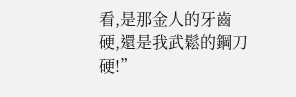看,是那金人的牙齒硬,還是我武鬆的鋼刀硬!”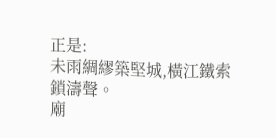正是:
未雨綢繆築堅城,橫江鐵索鎖濤聲。
廟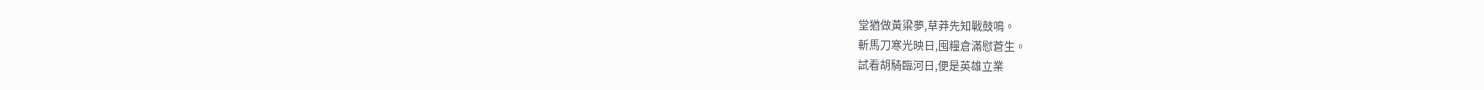堂猶做黃粱夢,草莽先知戰鼓鳴。
斬馬刀寒光映日,囤糧倉滿慰蒼生。
試看胡騎臨河日,便是英雄立業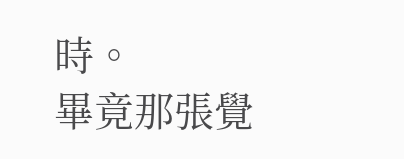時。
畢竟那張覺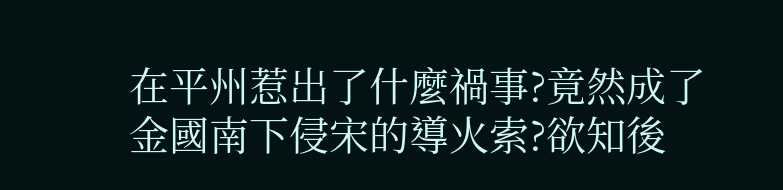在平州惹出了什麼禍事?竟然成了金國南下侵宋的導火索?欲知後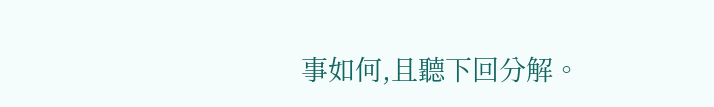事如何,且聽下回分解。